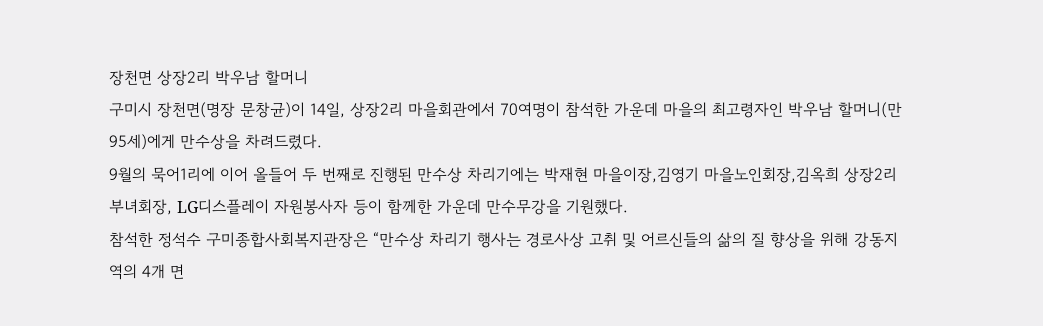장천면 상장2리 박우남 할머니
구미시 장천면(명장 문창균)이 14일, 상장2리 마을회관에서 70여명이 참석한 가운데 마을의 최고령자인 박우남 할머니(만95세)에게 만수상을 차려드렸다.
9월의 묵어1리에 이어 올들어 두 번째로 진행된 만수상 차리기에는 박재현 마을이장,김영기 마을노인회장,김옥희 상장2리 부녀회장, LG디스플레이 자원봉사자 등이 함께한 가운데 만수무강을 기원했다.
참석한 정석수 구미종합사회복지관장은 “만수상 차리기 행사는 경로사상 고취 및 어르신들의 삶의 질 향상을 위해 강동지역의 4개 면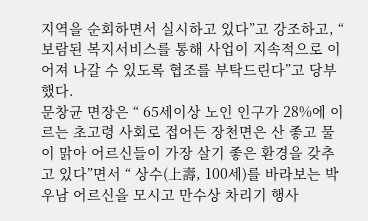지역을 순회하면서 실시하고 있다”고 강조하고, “ 보람된 복지서비스를 통해 사업이 지속적으로 이어져 나갈 수 있도록 협조를 부탁드린다”고 당부했다.
문창균 면장은 “ 65세이상 노인 인구가 28%에 이르는 초고령 사회로 접어든 장천면은 산 좋고 물이 맑아 어르신들이 가장 살기 좋은 환경을 갖추고 있다”면서 “ 상수(上壽, 100세)를 바라보는 박우남 어르신을 모시고 만수상 차리기 행사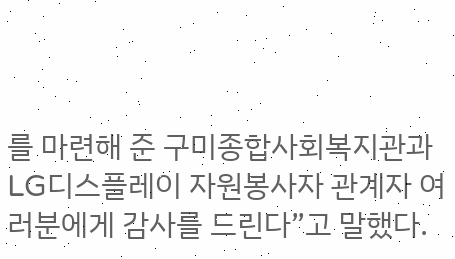를 마련해 준 구미종합사회복지관과 LG디스플레이 자원봉사자 관계자 여러분에게 감사를 드린다”고 말했다.